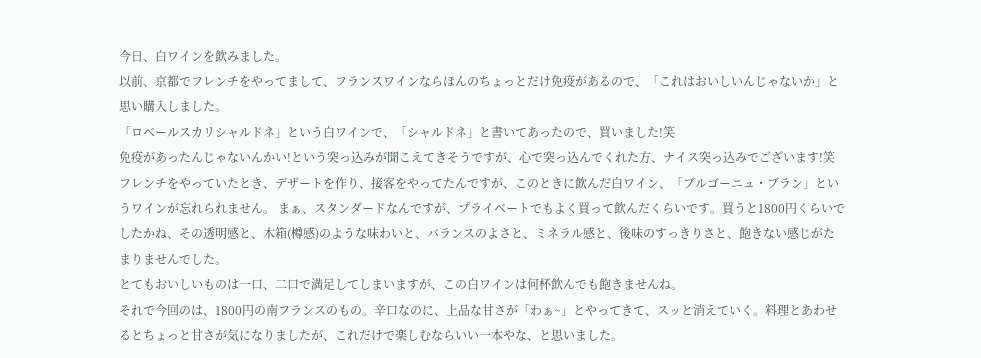今日、白ワインを飲みました。
以前、京都でフレンチをやってまして、フランスワインならほんのちょっとだけ免疫があるので、「これはおいしいんじゃないか」と思い購入しました。
「ロベールスカリシャルドネ」という白ワインで、「シャルドネ」と書いてあったので、買いました!笑
免疫があったんじゃないんかい!という突っ込みが聞こえてきそうですが、心で突っ込んでくれた方、ナイス突っ込みでございます!笑
フレンチをやっていたとき、デザートを作り、接客をやってたんですが、このときに飲んだ白ワイン、「ブルゴーニュ・ブラン」というワインが忘れられません。 まぁ、スタンダードなんですが、プライベートでもよく買って飲んだくらいです。買うと1800円くらいでしたかね、その透明感と、木箱(樽感)のような味わいと、バランスのよさと、ミネラル感と、後味のすっきりさと、飽きない感じがたまりませんでした。
とてもおいしいものは一口、二口で満足してしまいますが、この白ワインは何杯飲んでも飽きませんね。
それで今回のは、1800円の南フランスのもの。辛口なのに、上品な甘さが「わぁ~」とやってきて、スッと消えていく。料理とあわせるとちょっと甘さが気になりましたが、これだけで楽しむならいい一本やな、と思いました。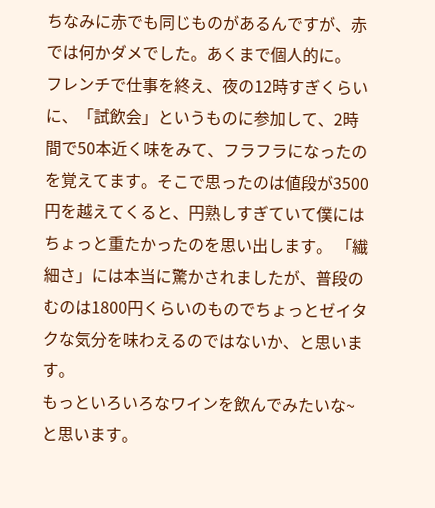ちなみに赤でも同じものがあるんですが、赤では何かダメでした。あくまで個人的に。
フレンチで仕事を終え、夜の12時すぎくらいに、「試飲会」というものに参加して、2時間で50本近く味をみて、フラフラになったのを覚えてます。そこで思ったのは値段が3500円を越えてくると、円熟しすぎていて僕にはちょっと重たかったのを思い出します。 「繊細さ」には本当に驚かされましたが、普段のむのは1800円くらいのものでちょっとゼイタクな気分を味わえるのではないか、と思います。
もっといろいろなワインを飲んでみたいな~と思います。